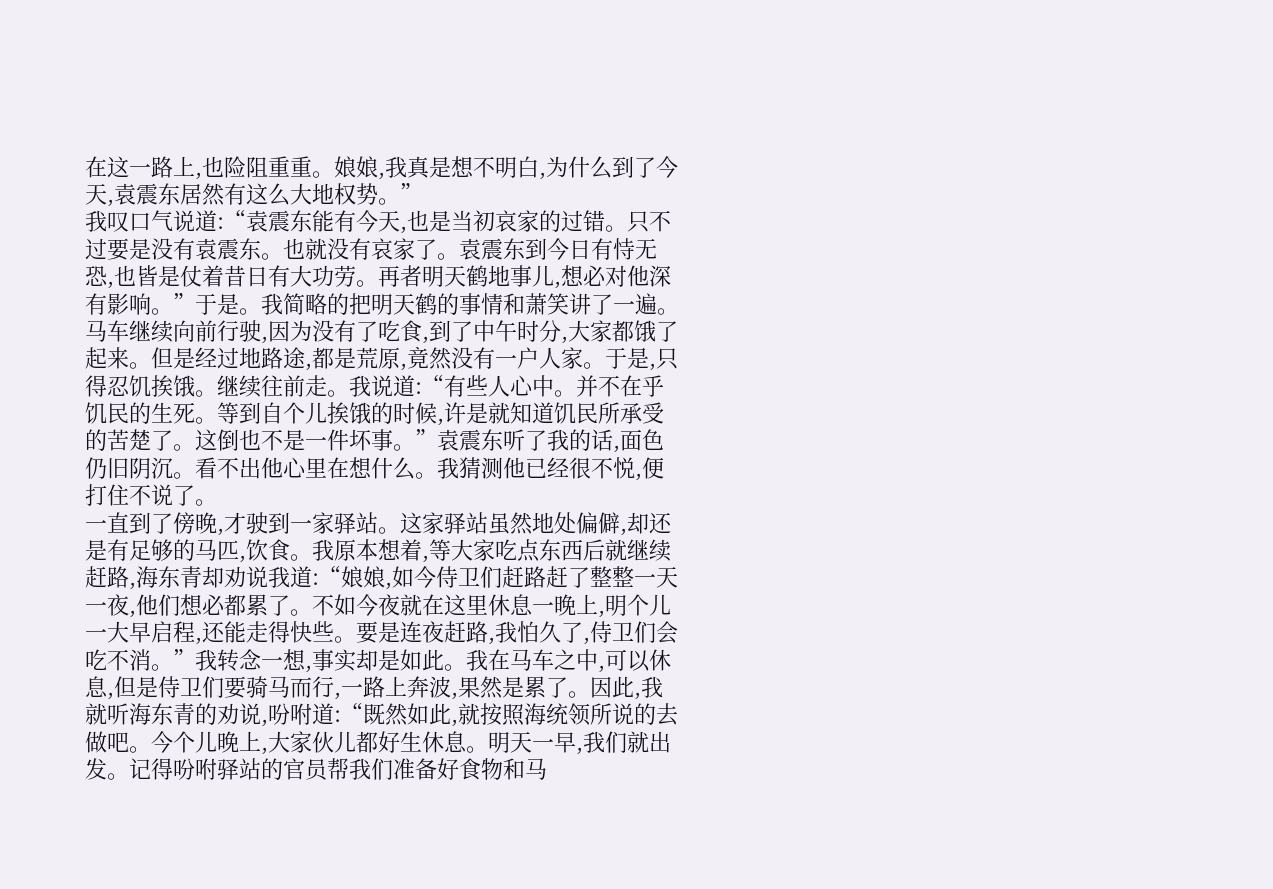在这一路上,也险阻重重。娘娘,我真是想不明白,为什么到了今天,袁震东居然有这么大地权势。”
我叹口气说道:“袁震东能有今天,也是当初哀家的过错。只不过要是没有袁震东。也就没有哀家了。袁震东到今日有恃无恐,也皆是仗着昔日有大功劳。再者明天鹤地事儿,想必对他深有影响。”于是。我简略的把明天鹤的事情和萧笑讲了一遍。
马车继续向前行驶,因为没有了吃食,到了中午时分,大家都饿了起来。但是经过地路途,都是荒原,竟然没有一户人家。于是,只得忍饥挨饿。继续往前走。我说道:“有些人心中。并不在乎饥民的生死。等到自个儿挨饿的时候,许是就知道饥民所承受的苦楚了。这倒也不是一件坏事。”袁震东听了我的话,面色仍旧阴沉。看不出他心里在想什么。我猜测他已经很不悦,便打住不说了。
一直到了傍晚,才驶到一家驿站。这家驿站虽然地处偏僻,却还是有足够的马匹,饮食。我原本想着,等大家吃点东西后就继续赶路,海东青却劝说我道:“娘娘,如今侍卫们赶路赶了整整一天一夜,他们想必都累了。不如今夜就在这里休息一晚上,明个儿一大早启程,还能走得快些。要是连夜赶路,我怕久了,侍卫们会吃不消。”我转念一想,事实却是如此。我在马车之中,可以休息,但是侍卫们要骑马而行,一路上奔波,果然是累了。因此,我就听海东青的劝说,吩咐道:“既然如此,就按照海统领所说的去做吧。今个儿晚上,大家伙儿都好生休息。明天一早,我们就出发。记得吩咐驿站的官员帮我们准备好食物和马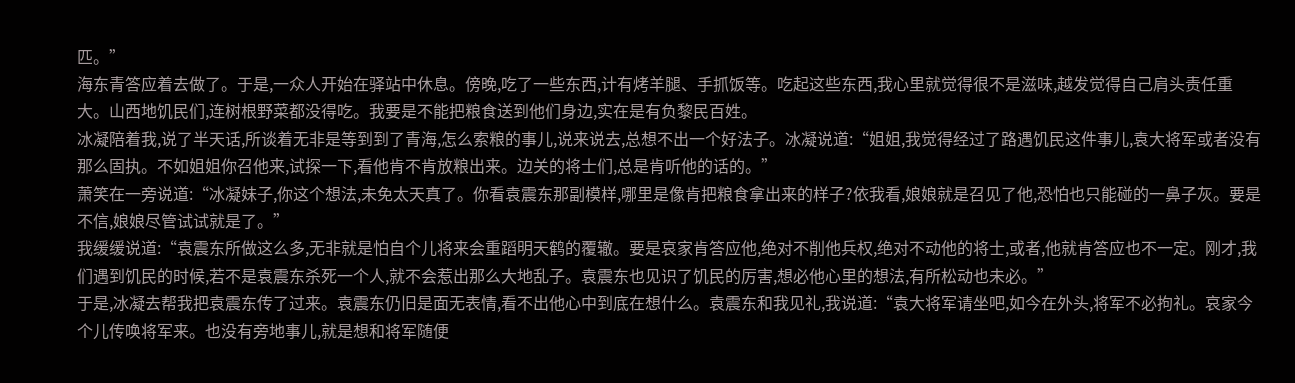匹。”
海东青答应着去做了。于是,一众人开始在驿站中休息。傍晚,吃了一些东西,计有烤羊腿、手抓饭等。吃起这些东西,我心里就觉得很不是滋味,越发觉得自己肩头责任重大。山西地饥民们,连树根野菜都没得吃。我要是不能把粮食送到他们身边,实在是有负黎民百姓。
冰凝陪着我,说了半天话,所谈着无非是等到到了青海,怎么索粮的事儿,说来说去,总想不出一个好法子。冰凝说道:“姐姐,我觉得经过了路遇饥民这件事儿,袁大将军或者没有那么固执。不如姐姐你召他来,试探一下,看他肯不肯放粮出来。边关的将士们,总是肯听他的话的。”
萧笑在一旁说道:“冰凝妹子,你这个想法,未免太天真了。你看袁震东那副模样,哪里是像肯把粮食拿出来的样子?依我看,娘娘就是召见了他,恐怕也只能碰的一鼻子灰。要是不信,娘娘尽管试试就是了。”
我缓缓说道:“袁震东所做这么多,无非就是怕自个儿将来会重蹈明天鹤的覆辙。要是哀家肯答应他,绝对不削他兵权,绝对不动他的将士,或者,他就肯答应也不一定。刚才,我们遇到饥民的时候,若不是袁震东杀死一个人,就不会惹出那么大地乱子。袁震东也见识了饥民的厉害,想必他心里的想法,有所松动也未必。”
于是,冰凝去帮我把袁震东传了过来。袁震东仍旧是面无表情,看不出他心中到底在想什么。袁震东和我见礼,我说道:“袁大将军请坐吧,如今在外头,将军不必拘礼。哀家今个儿传唤将军来。也没有旁地事儿,就是想和将军随便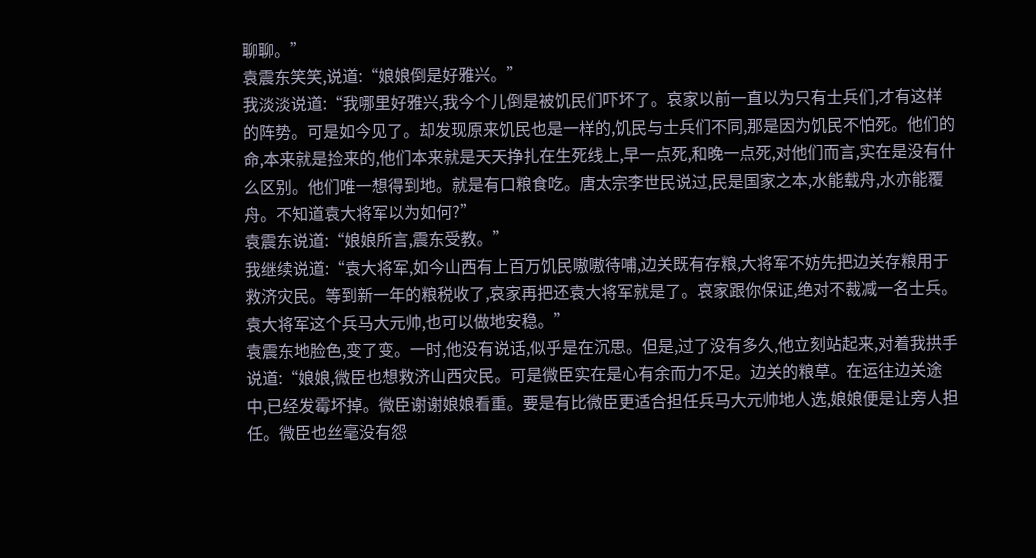聊聊。”
袁震东笑笑,说道:“娘娘倒是好雅兴。”
我淡淡说道:“我哪里好雅兴,我今个儿倒是被饥民们吓坏了。哀家以前一直以为只有士兵们,才有这样的阵势。可是如今见了。却发现原来饥民也是一样的,饥民与士兵们不同,那是因为饥民不怕死。他们的命,本来就是捡来的,他们本来就是天天挣扎在生死线上,早一点死,和晚一点死,对他们而言,实在是没有什么区别。他们唯一想得到地。就是有口粮食吃。唐太宗李世民说过,民是国家之本,水能载舟,水亦能覆舟。不知道袁大将军以为如何?”
袁震东说道:“娘娘所言,震东受教。”
我继续说道:“袁大将军,如今山西有上百万饥民嗷嗷待哺,边关既有存粮,大将军不妨先把边关存粮用于救济灾民。等到新一年的粮税收了,哀家再把还袁大将军就是了。哀家跟你保证,绝对不裁减一名士兵。袁大将军这个兵马大元帅,也可以做地安稳。”
袁震东地脸色,变了变。一时,他没有说话,似乎是在沉思。但是,过了没有多久,他立刻站起来,对着我拱手说道:“娘娘,微臣也想救济山西灾民。可是微臣实在是心有余而力不足。边关的粮草。在运往边关途中,已经发霉坏掉。微臣谢谢娘娘看重。要是有比微臣更适合担任兵马大元帅地人选,娘娘便是让旁人担任。微臣也丝毫没有怨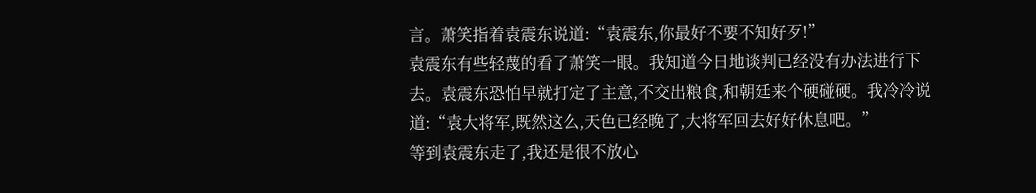言。萧笑指着袁震东说道:“袁震东,你最好不要不知好歹!”
袁震东有些轻蔑的看了萧笑一眼。我知道今日地谈判已经没有办法进行下去。袁震东恐怕早就打定了主意,不交出粮食,和朝廷来个硬碰硬。我冷冷说道:“袁大将军,既然这么,天色已经晚了,大将军回去好好休息吧。”
等到袁震东走了,我还是很不放心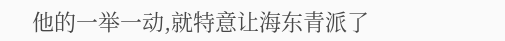他的一举一动,就特意让海东青派了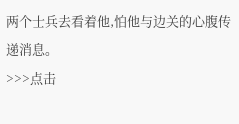两个士兵去看着他,怕他与边关的心腹传递消息。
>>>点击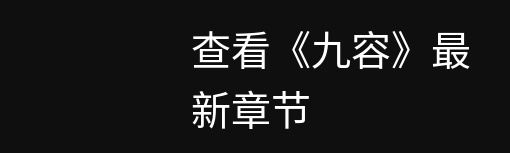查看《九容》最新章节